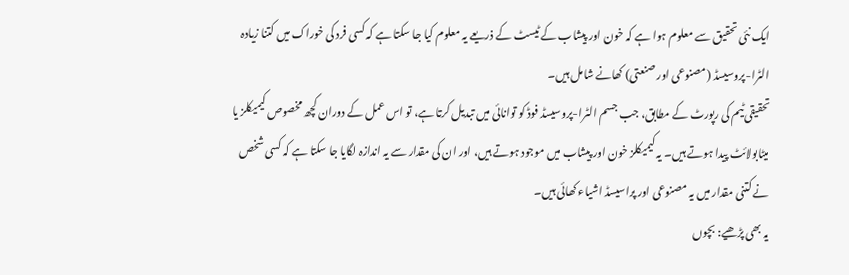ایک نئی تحقیق سے معلوم ہوا ہے کہ خون اور پیشاب کے ٹیسٹ کے ذریعے یہ معلوم کیا جا سکتا ہے کہ کسی فرد کی خوراک میں کتنا زیادہ الٹرا-پروسیسڈ (مصنوعی اور صنعتی) کھانے شامل ہیں۔
تحقیقی ٹیم کی رپورٹ کے مطابق، جب جسم الٹرا-پروسیسڈ فوڈ کو توانائی میں تبدیل کرتا ہے، تو اس عمل کے دوران کچھ مخصوص کیمیکلز یا میٹابولائٹ پیدا ہوتے ہیں۔ یہ کیمیکلز خون اور پیشاب میں موجود ہوتے ہیں، اور ان کی مقدار سے یہ اندازہ لگایا جا سکتا ہے کہ کسی شخص نے کتنی مقدار میں یہ مصنوعی اور پراسیسڈ اشیاء کھائی ہیں۔
یہ بھی پڑھیے: بچوں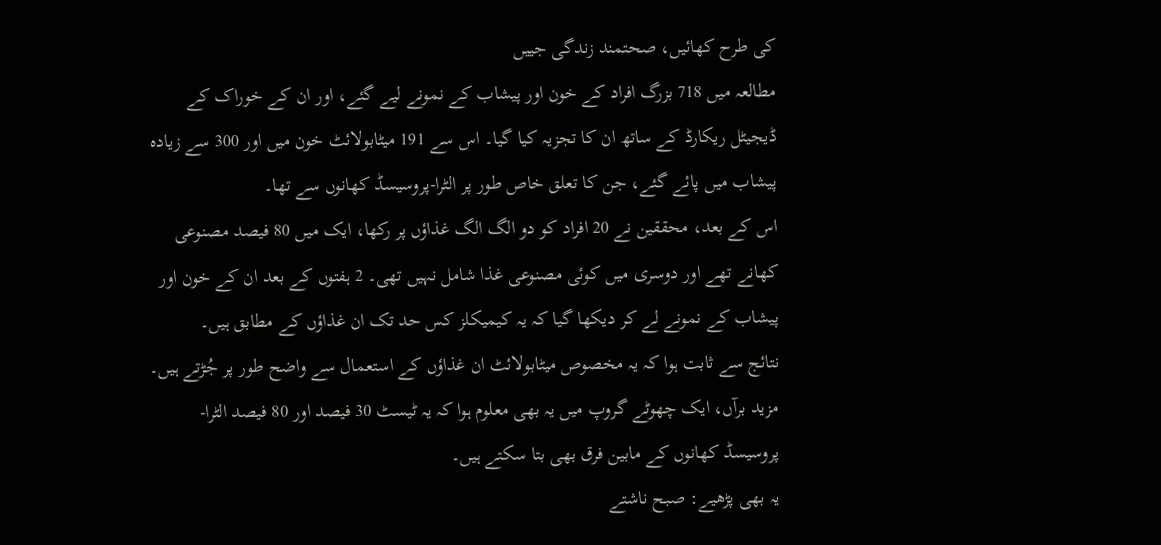کی طرح کھائیں، صحتمند زندگی جییں
مطالعہ میں 718 بزرگ افراد کے خون اور پیشاب کے نمونے لیے گئے، اور ان کے خوراک کے ڈیجیٹل ریکارڈ کے ساتھ ان کا تجزیہ کیا گیا۔ اس سے 191 میٹابولائٹ خون میں اور 300 سے زیادہ پیشاب میں پائے گئے، جن کا تعلق خاص طور پر الٹرا-پروسیسڈ کھانوں سے تھا۔
اس کے بعد، محققین نے 20 افراد کو دو الگ الگ غذاؤں پر رکھا، ایک میں 80 فیصد مصنوعی کھانے تھے اور دوسری میں کوئی مصنوعی غذا شامل نہیں تھی۔ 2 ہفتوں کے بعد ان کے خون اور پیشاب کے نمونے لے کر دیکھا گیا کہ یہ کیمیکلز کس حد تک ان غذاؤں کے مطابق ہیں۔
نتائج سے ثابت ہوا کہ یہ مخصوص میٹابولائٹ ان غذاؤں کے استعمال سے واضح طور پر جُڑتے ہیں۔
مزید برآں، ایک چھوٹے گروپ میں یہ بھی معلوم ہوا کہ یہ ٹیسٹ 30 فیصد اور 80 فیصد الٹرا-پروسیسڈ کھانوں کے مابین فرق بھی بتا سکتے ہیں۔
یہ بھی پڑھیے: صبح ناشتے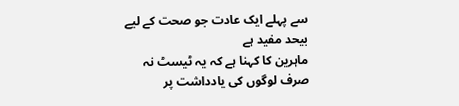سے پہلے ایک عادت جو صحت کے لیے بیحد مفید ہے
ماہرین کا کہنا ہے کہ یہ ٹیسٹ نہ صرف لوگوں کی یادداشت پر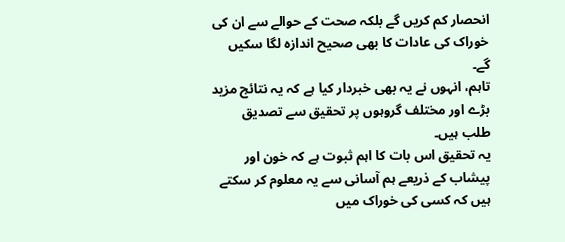انحصار کم کریں گے بلکہ صحت کے حوالے سے ان کی خوراک کی عادات کا بھی صحیح اندازہ لگا سکیں گے۔
تاہم، انہوں نے یہ بھی خبردار کیا ہے کہ یہ نتائج مزید بڑے اور مختلف گروہوں پر تحقیق سے تصدیق طلب ہیں۔
یہ تحقیق اس بات کا اہم ثبوت ہے کہ خون اور پیشاب کے ذریعے ہم آسانی سے یہ معلوم کر سکتے ہیں کہ کسی کی خوراک میں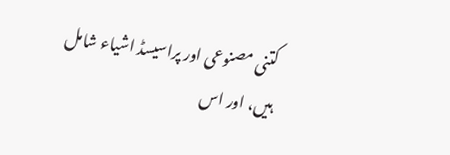کتنی مصنوعی اور پراسیسڈ اشیاء شامل ہیں، اور اس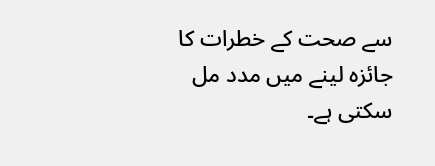سے صحت کے خطرات کا جائزہ لینے میں مدد مل سکتی ہے۔